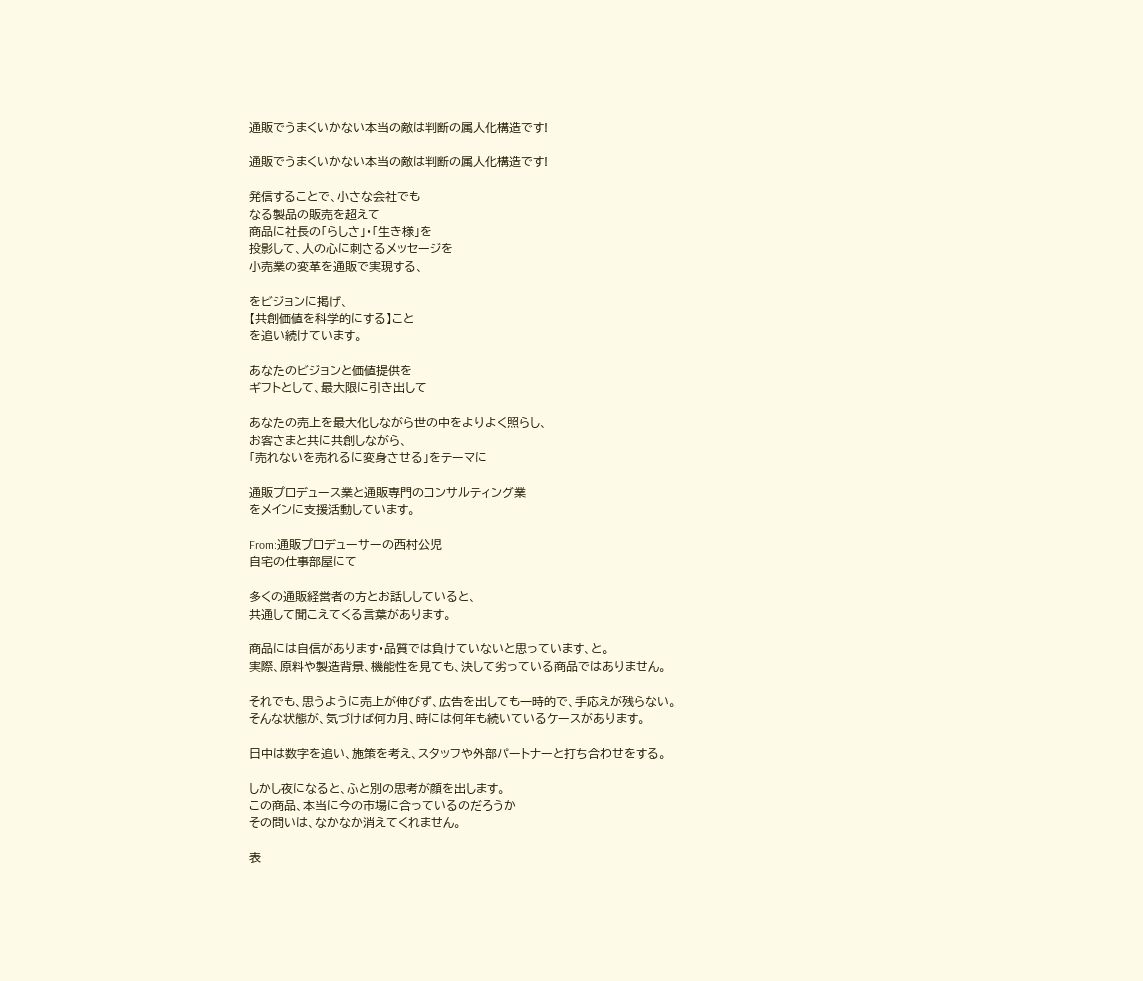通販でうまくいかない本当の敵は判断の属人化構造です!

通販でうまくいかない本当の敵は判断の属人化構造です!

発信することで、小さな会社でも
なる製品の販売を超えて
商品に社長の「らしさ」・「生き様」を
投影して、人の心に刺さるメッセージを
小売業の変革を通販で実現する、

をビジョンに掲げ、
【共創価値を科学的にする】こと
を追い続けています。

あなたのビジョンと価値提供を
ギフトとして、最大限に引き出して

あなたの売上を最大化しながら世の中をよりよく照らし、
お客さまと共に共創しながら、
「売れないを売れるに変身させる」をテーマに

通販プロデュース業と通販専門のコンサルティング業
をメインに支援活動しています。

From:通販プロデューサーの西村公児
自宅の仕事部屋にて

多くの通販経営者の方とお話ししていると、
共通して聞こえてくる言葉があります。

商品には自信があります・品質では負けていないと思っています、と。
実際、原料や製造背景、機能性を見ても、決して劣っている商品ではありません。

それでも、思うように売上が伸びず、広告を出しても一時的で、手応えが残らない。
そんな状態が、気づけば何カ月、時には何年も続いているケースがあります。

日中は数字を追い、施策を考え、スタッフや外部パートナーと打ち合わせをする。

しかし夜になると、ふと別の思考が顔を出します。
この商品、本当に今の市場に合っているのだろうか
その問いは、なかなか消えてくれません。

表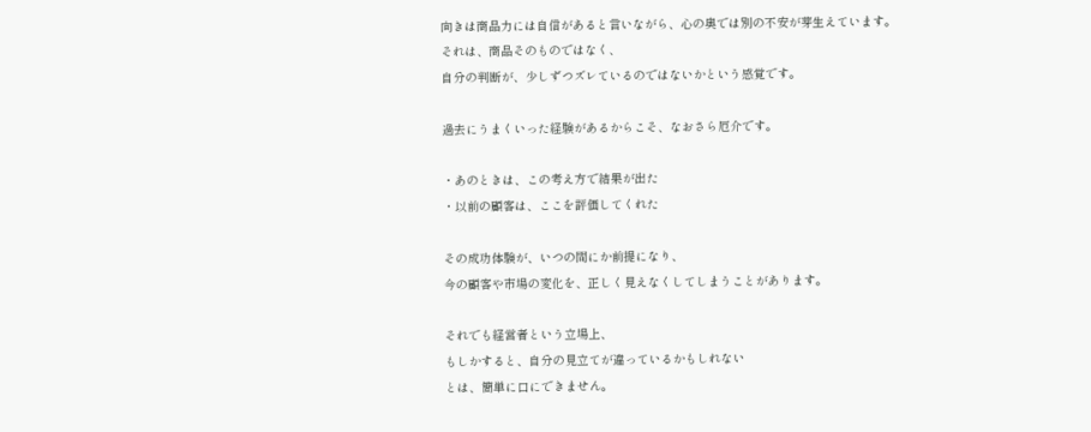向きは商品力には自信があると言いながら、心の奥では別の不安が芽生えています。
それは、商品そのものではなく、
自分の判断が、少しずつズレているのではないかという感覚です。

過去にうまくいった経験があるからこそ、なおさら厄介です。

・あのときは、この考え方で結果が出た
・以前の顧客は、ここを評価してくれた

その成功体験が、いつの間にか前提になり、
今の顧客や市場の変化を、正しく見えなくしてしまうことがあります。

それでも経営者という立場上、
もしかすると、自分の見立てが違っているかもしれない
とは、簡単に口にできません。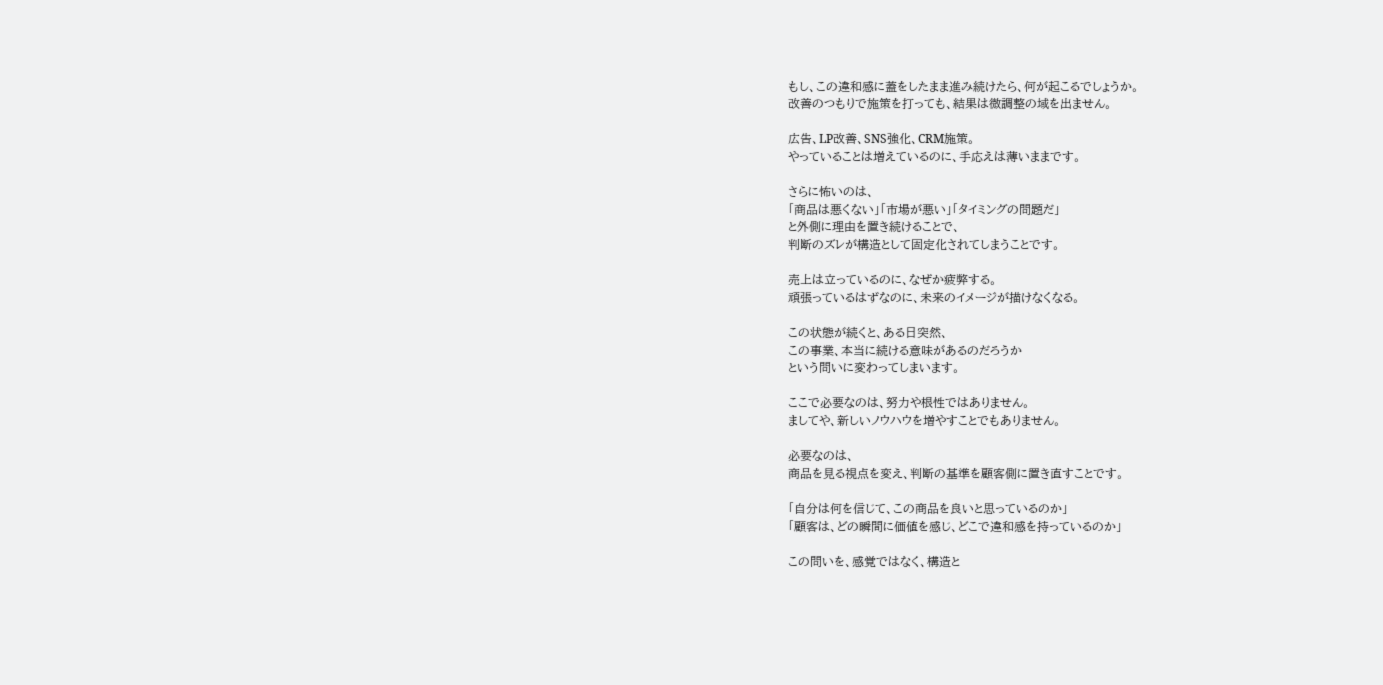もし、この違和感に蓋をしたまま進み続けたら、何が起こるでしょうか。
改善のつもりで施策を打っても、結果は微調整の域を出ません。

広告、LP改善、SNS強化、CRM施策。
やっていることは増えているのに、手応えは薄いままです。

さらに怖いのは、
「商品は悪くない」「市場が悪い」「タイミングの問題だ」
と外側に理由を置き続けることで、
判断のズレが構造として固定化されてしまうことです。

売上は立っているのに、なぜか疲弊する。
頑張っているはずなのに、未来のイメージが描けなくなる。

この状態が続くと、ある日突然、
この事業、本当に続ける意味があるのだろうか
という問いに変わってしまいます。

ここで必要なのは、努力や根性ではありません。
ましてや、新しいノウハウを増やすことでもありません。

必要なのは、
商品を見る視点を変え、判断の基準を顧客側に置き直すことです。

「自分は何を信じて、この商品を良いと思っているのか」
「顧客は、どの瞬間に価値を感じ、どこで違和感を持っているのか」

この問いを、感覚ではなく、構造と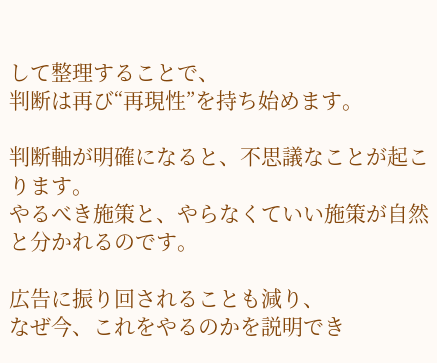して整理することで、
判断は再び“再現性”を持ち始めます。

判断軸が明確になると、不思議なことが起こります。
やるべき施策と、やらなくていい施策が自然と分かれるのです。

広告に振り回されることも減り、
なぜ今、これをやるのかを説明でき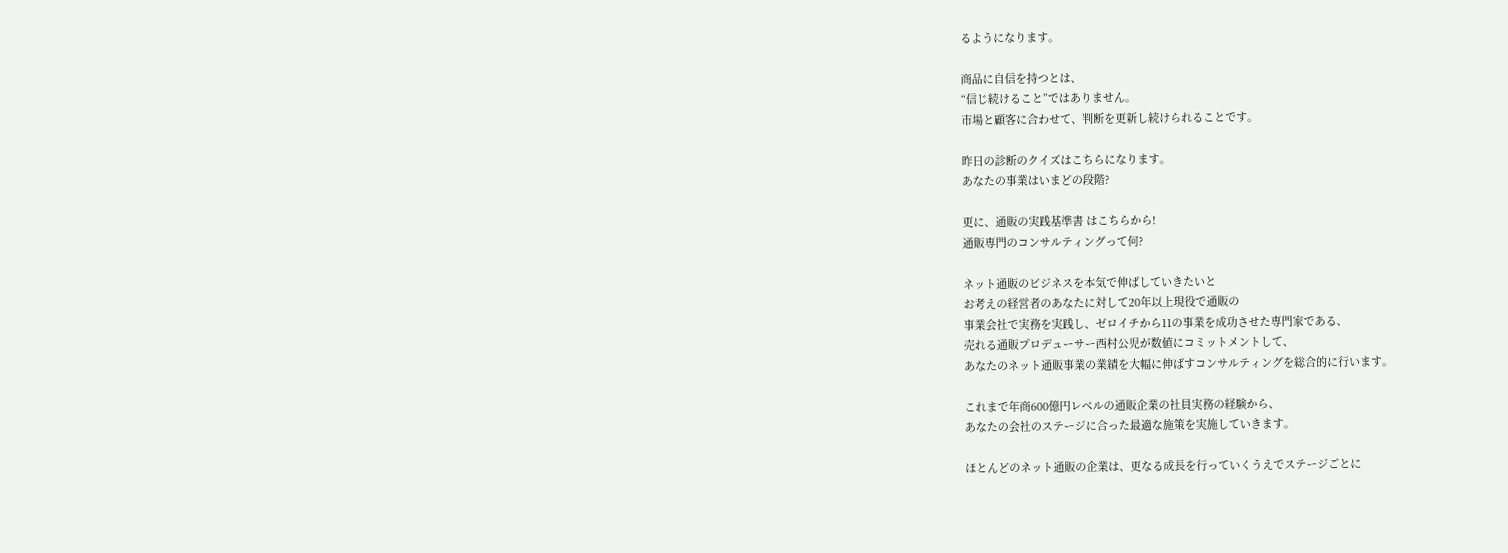るようになります。

商品に自信を持つとは、
“信じ続けること”ではありません。
市場と顧客に合わせて、判断を更新し続けられることです。

昨日の診断のクイズはこちらになります。
あなたの事業はいまどの段階?

更に、通販の実践基準書 はこちらから!
通販専門のコンサルティングって何?

ネット通販のビジネスを本気で伸ばしていきたいと
お考えの経営者のあなたに対して20年以上現役で通販の
事業会社で実務を実践し、ゼロイチから11の事業を成功させた専門家である、
売れる通販プロデューサー西村公児が数値にコミットメントして、
あなたのネット通販事業の業績を大幅に伸ばすコンサルティングを総合的に行います。

これまで年商600億円レベルの通販企業の社員実務の経験から、
あなたの会社のステージに合った最適な施策を実施していきます。

ほとんどのネット通販の企業は、更なる成長を行っていくうえでステージごとに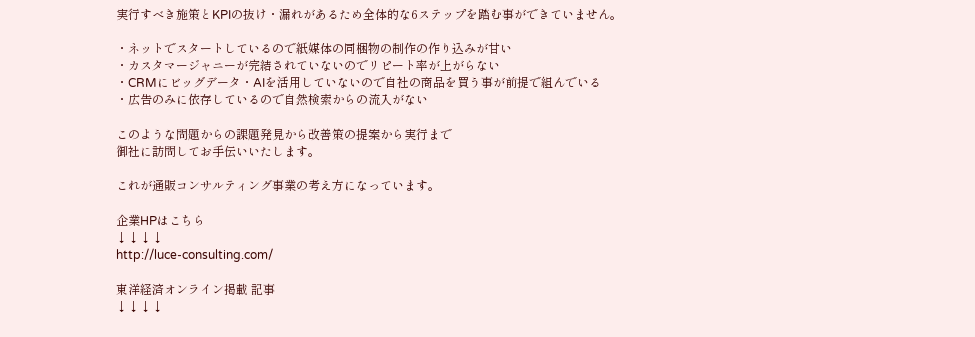実行すべき施策とKPIの抜け・漏れがあるため全体的な6ステップを踏む事ができていません。

・ネットでスタートしているので紙媒体の同梱物の制作の作り込みが甘い
・カスタマージャニーが完結されていないのでリピート率が上がらない
・CRMにビッグデータ・AIを活用していないので自社の商品を買う事が前提で組んでいる
・広告のみに依存しているので自然検索からの流入がない

このような問題からの課題発見から改善策の提案から実行まで
御社に訪問してお手伝いいたします。

これが通販コンサルティング事業の考え方になっています。

企業HPはこちら
↓↓↓↓
http://luce-consulting.com/

東洋経済オンライン掲載 記事
↓↓↓↓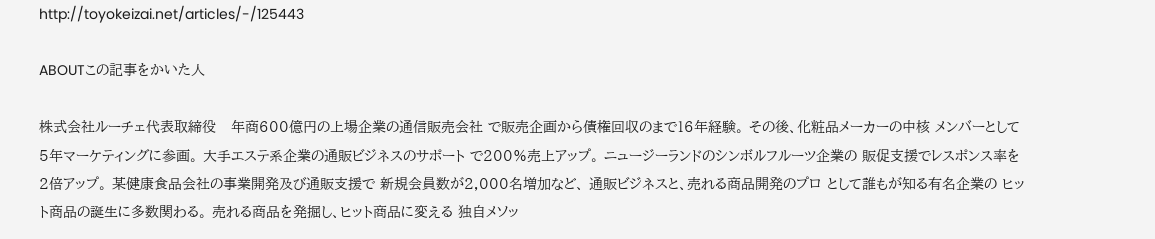http://toyokeizai.net/articles/-/125443

ABOUTこの記事をかいた人

株式会社ルーチェ代表取締役   年商600億円の上場企業の通信販売会社 で販売企画から債権回収のまで16年経験。 その後、化粧品メーカーの中核 メンバーとして5年マーケティングに参画。 大手エステ系企業の通販ビジネスのサポート で200%売上アップ。 ニュージーランドのシンボルフルーツ企業の 販促支援でレスポンス率を2倍アップ。 某健康食品会社の事業開発及び通販支援で 新規会員数が2,000名増加など、 通販ビジネスと、売れる商品開発のプロ として誰もが知る有名企業の ヒット商品の誕生に多数関わる。 売れる商品を発掘し、ヒット商品に変える 独自メソッ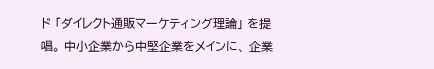ド 「ダイレクト通販マーケティング理論」 を提唱。 中小企業から中堅企業をメインに、 企業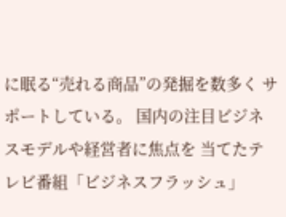に眠る“売れる商品”の発掘を数多く サポートしている。 国内の注目ビジネスモデルや経営者に焦点を 当てたテレビ番組「ビジネスフラッシュ」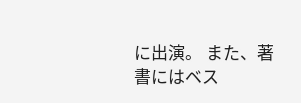に出演。 また、著書にはベス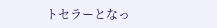トセラーとなっ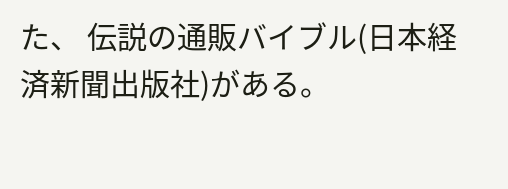た、 伝説の通販バイブル(日本経済新聞出版社)がある。